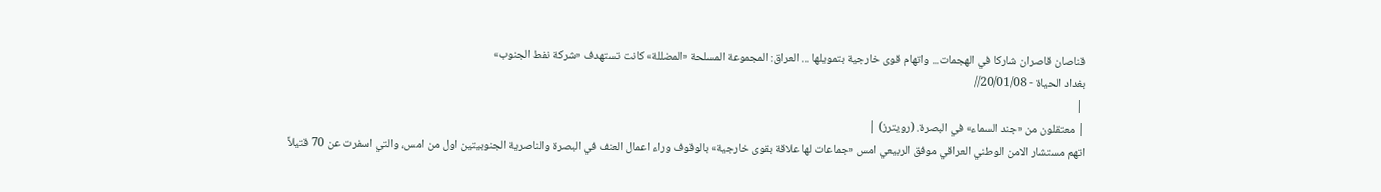قناصان قاصران شاركا في الهجمات... واتهام قوى خارجية بتمويلها ... العراق: المجموعة المسلحة «المضللة» كانت تستهدف «شركة نفط الجنوب»
بغداد الحياة - 20/01/08//
 |
| معتقلون من «جند السماء» في البصرة. (رويترز) |
اتهم مستشار الامن الوطني العراقي موفق الربيعي امس «جماعات لها علاقة بقوى خارجية» بالوقوف وراء اعمال العنف في البصرة والناصرية الجنوبيتين اول من امس، والتي اسفرت عن 70 قتيلاً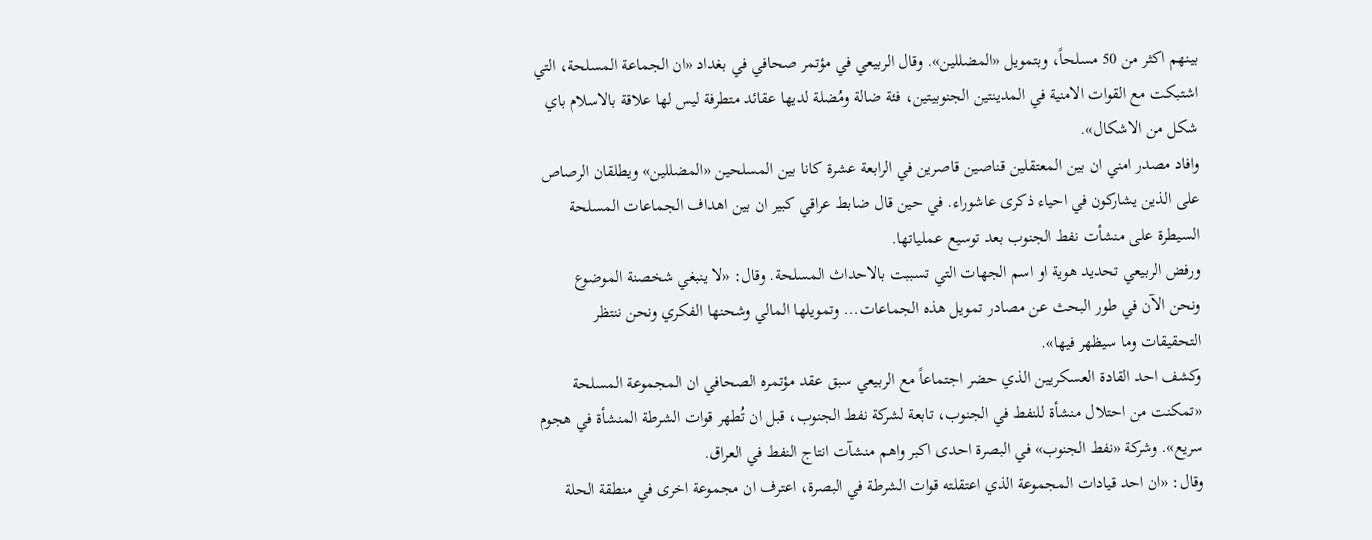بينهم اكثر من 50 مسلحاً، وبتمويل «المضللين». وقال الربيعي في مؤتمر صحافي في بغداد «ان الجماعة المسلحة، التي اشتبكت مع القوات الامنية في المدينتين الجنوبيتين، فئة ضالة ومُضلة لديها عقائد متطرفة ليس لها علاقة بالاسلام باي شكل من الاشكال».
وافاد مصدر امني ان بين المعتقلين قناصين قاصرين في الرابعة عشرة كانا بين المسلحين «المضللين» ويطلقان الرصاص على الذين يشاركون في احياء ذكرى عاشوراء. في حين قال ضابط عراقي كبير ان بين اهداف الجماعات المسلحة السيطرة على منشأت نفط الجنوب بعد توسيع عملياتها.
ورفض الربيعي تحديد هوية او اسم الجهات التي تسببت بالاحداث المسلحة. وقال: «لا ينبغي شخصنة الموضوع
ونحن الآن في طور البحث عن مصادر تمويل هذه الجماعات... وتمويلها المالي وشحنها الفكري ونحن ننتظر التحقيقات وما سيظهر فيها».
وكشف احد القادة العسكريين الذي حضر اجتماعاً مع الربيعي سبق عقد مؤتمره الصحافي ان المجموعة المسلحة «تمكنت من احتلال منشأة للنفط في الجنوب، تابعة لشركة نفط الجنوب، قبل ان تُطهر قوات الشرطة المنشأة في هجوم سريع». وشركة «نفط الجنوب» في البصرة احدى اكبر واهم منشآت انتاج النفط في العراق.
وقال: «ان احد قيادات المجموعة الذي اعتقلته قوات الشرطة في البصرة، اعترف ان مجموعة اخرى في منطقة الحلة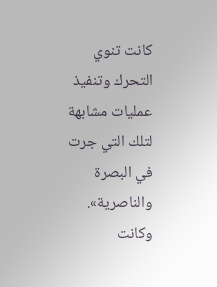كانت تنوي التحرك وتنفيذ عمليات مشابهة لتلك التي جرت في البصرة والناصرية».
وكانت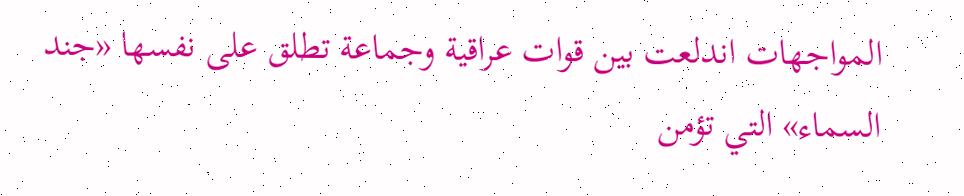المواجهات اندلعت بين قوات عراقية وجماعة تطلق على نفسها «جند السماء» التي تؤمن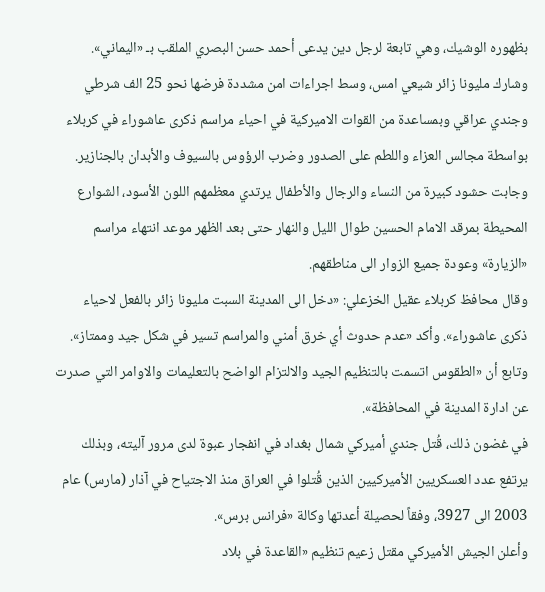بظهوره الوشيك، وهي تابعة لرجل دين يدعى أحمد حسن البصري الملقب بـ «اليماني».
وشارك مليونا زائر شيعي امس، وسط اجراءات امن مشددة فرضها نحو 25 الف شرطي وجندي عراقي وبمساعدة من القوات الاميركية في احياء مراسم ذكرى عاشوراء في كربلاء بواسطة مجالس العزاء واللطم على الصدور وضرب الرؤوس بالسيوف والأبدان بالجنازير.
وجابت حشود كبيرة من النساء والرجال والأطفال يرتدي معظمهم اللون الأسود، الشوارع المحيطة بمرقد الامام الحسين طوال الليل والنهار حتى بعد الظهر موعد انتهاء مراسم «الزيارة» وعودة جميع الزوار الى مناطقهم.
وقال محافظ كربلاء عقيل الخزعلي: «دخل الى المدينة السبت مليونا زائر بالفعل لاحياء ذكرى عاشوراء». وأكد «عدم حدوث أي خرق أمني والمراسم تسير في شكل جيد وممتاز». وتابع أن «الطقوس اتسمت بالتنظيم الجيد والالتزام الواضح بالتعليمات والاوامر التي صدرت عن ادارة المدينة في المحافظة».
في غضون ذلك، قُتل جندي أميركي شمال بغداد في انفجار عبوة لدى مرور آليته، وبذلك يرتفع عدد العسكريين الأميركيين الذين قُتلوا في العراق منذ الاجتياح في آذار (مارس) عام 2003 الى 3927، وفقاً لحصيلة أعدتها وكالة «فرانس برس».
وأعلن الجيش الأميركي مقتل زعيم تنظيم «القاعدة في بلاد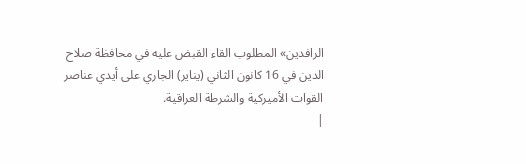الرافدين» المطلوب القاء القبض عليه في محافظة صلاح الدين في 16 كانون الثاني (يناير) الجاري على أيدي عناصر القوات الأميركية والشرطة العراقية.
|